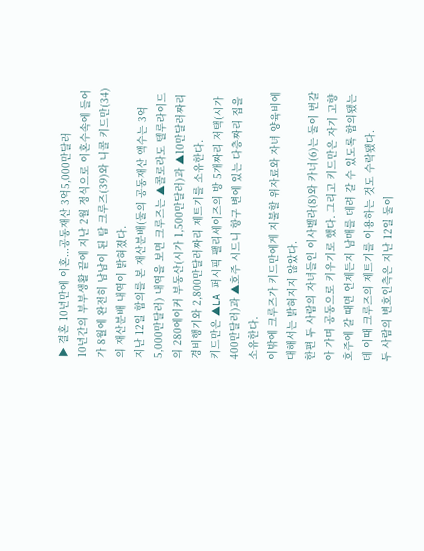▶ 결혼 10년만에 이혼...공동재산 3억5,000만달러
10년간의 부부생활 끝에 지난 2월 정식으로 이혼수속에 들어가 8월에 완전히 남남이 된 탐 크루즈(39)와 니콜 키드만(34)의 재산분배 내역이 밝혀졌다.
지난 12일 합의를 본 재산분배(둘의 공동재산 액수는 3억5,000만달러) 내역을 보면 크루즈는 ▲콜로라도 텔루라이드의 280에이커 부동산(시가 1,500만달러)과 ▲10만달러짜리 경비행기와 2,800만달러짜리 제트기를 소유한다.
키드만은 ▲LA 퍼시픽 팰리세이즈의 방 5개짜리 저택(시가 400만달러)과 ▲호주 시드니 항구 변에 있는 다층짜리 집을 소유한다.
이밖에 크루즈가 키드만에게 지불할 위자료와 자녀 양육비에 대해서는 밝혀지지 않았다.
한편 두 사람의 자녀들인 이사벨라(8)와 카너(6)는 둘이 번갈아 가며 공동으로 키우기로 했다. 그리고 키드만은 자기 고향 호주에 갈 때면 언제든지 남매를 데려 갈 수 있도록 합의됐는데 이때 크루즈의 제트기를 이용하는 것도 수락됐다.
두 사람의 변호인측은 지난 12일 둘이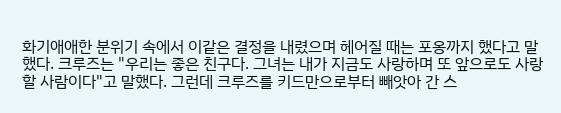화기애애한 분위기 속에서 이같은 결정을 내렸으며 헤어질 때는 포옹까지 했다고 말했다. 크루즈는 "우리는 좋은 친구다. 그녀는 내가 지금도 사랑하며 또 앞으로도 사랑할 사람이다"고 말했다. 그런데 크루즈를 키드만으로부터 빼앗아 간 스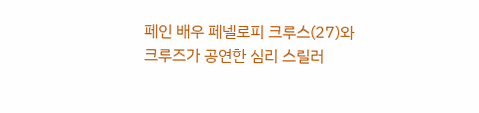페인 배우 페넬로피 크루스(27)와 크루즈가 공연한 심리 스릴러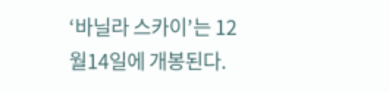‘바닐라 스카이’는 12월14일에 개봉된다.